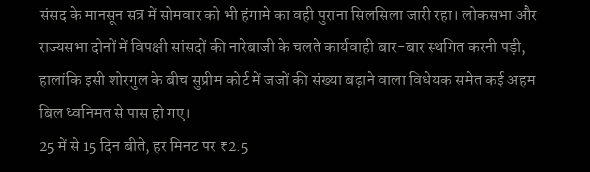संसद के मानसून सत्र में सोमवार को भी हंगामे का वही पुराना सिलसिला जारी रहा। लोकसभा और राज्यसभा दोनों में विपक्षी सांसदों की नारेबाजी के चलते कार्यवाही बार-बार स्थगित करनी पड़ी, हालांकि इसी शोरगुल के बीच सुप्रीम कोर्ट में जजों की संख्या बढ़ाने वाला विधेयक समेत कई अहम बिल ध्वनिमत से पास हो गए।
25 में से 15 दिन बीते, हर मिनट पर ₹2.5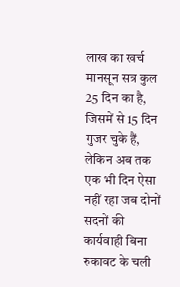लाख का खर्च
मानसून सत्र कुल 25 दिन का है, जिसमें से 15 दिन गुजर चुके हैं, लेकिन अब तक एक भी दिन ऐसा नहीं रहा जब दोनों सदनों की कार्यवाही बिना रुकावट के चली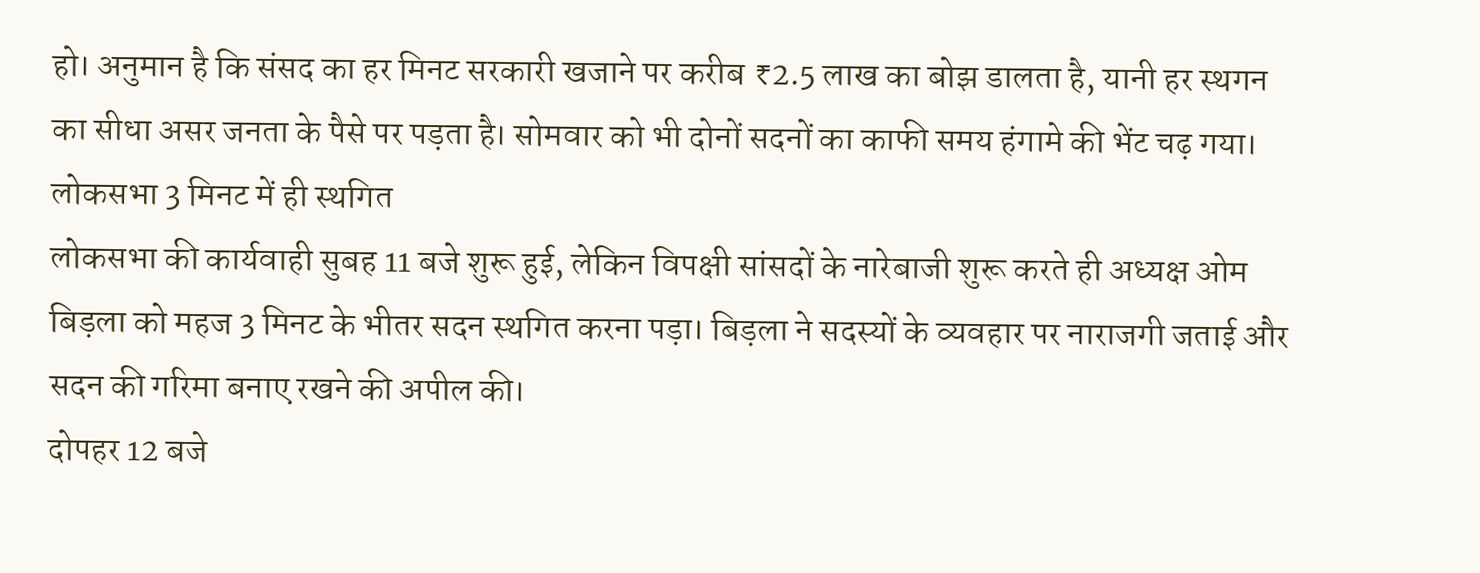हो। अनुमान है कि संसद का हर मिनट सरकारी खजाने पर करीब ₹2.5 लाख का बोझ डालता है, यानी हर स्थगन का सीधा असर जनता के पैसे पर पड़ता है। सोमवार को भी दोनों सदनों का काफी समय हंगामे की भेंट चढ़ गया।
लोकसभा 3 मिनट में ही स्थगित
लोकसभा की कार्यवाही सुबह 11 बजे शुरू हुई, लेकिन विपक्षी सांसदों के नारेबाजी शुरू करते ही अध्यक्ष ओम बिड़ला को महज 3 मिनट के भीतर सदन स्थगित करना पड़ा। बिड़ला ने सदस्यों के व्यवहार पर नाराजगी जताई और सदन की गरिमा बनाए रखने की अपील की।
दोपहर 12 बजे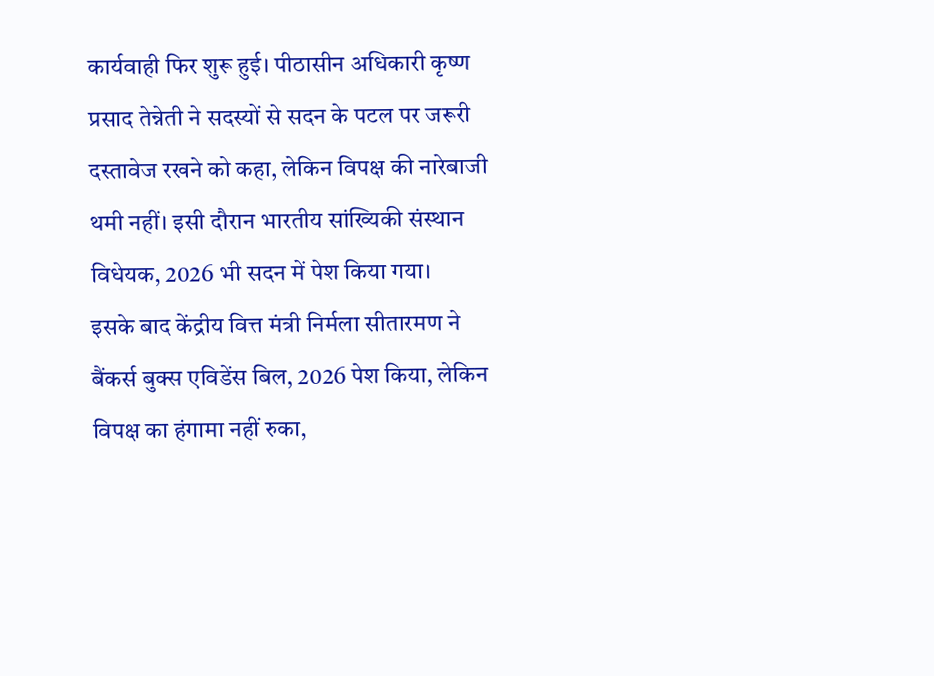कार्यवाही फिर शुरू हुई। पीठासीन अधिकारी कृष्ण प्रसाद तेन्नेती ने सदस्यों से सदन के पटल पर जरूरी दस्तावेज रखने को कहा, लेकिन विपक्ष की नारेबाजी थमी नहीं। इसी दौरान भारतीय सांख्यिकी संस्थान विधेयक, 2026 भी सदन में पेश किया गया।
इसके बाद केंद्रीय वित्त मंत्री निर्मला सीतारमण ने बैंकर्स बुक्स एविडेंस बिल, 2026 पेश किया, लेकिन विपक्ष का हंगामा नहीं रुका,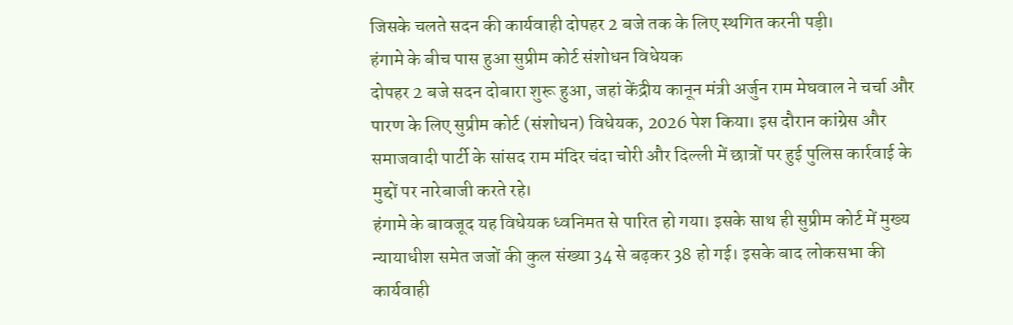जिसके चलते सदन की कार्यवाही दोपहर 2 बजे तक के लिए स्थगित करनी पड़ी।
हंगामे के बीच पास हुआ सुप्रीम कोर्ट संशोधन विधेयक
दोपहर 2 बजे सदन दोबारा शुरू हुआ, जहां केंद्रीय कानून मंत्री अर्जुन राम मेघवाल ने चर्चा और पारण के लिए सुप्रीम कोर्ट (संशोधन) विधेयक, 2026 पेश किया। इस दौरान कांग्रेस और समाजवादी पार्टी के सांसद राम मंदिर चंदा चोरी और दिल्ली में छात्रों पर हुई पुलिस कार्रवाई के मुद्दों पर नारेबाजी करते रहे।
हंगामे के बावजूद यह विधेयक ध्वनिमत से पारित हो गया। इसके साथ ही सुप्रीम कोर्ट में मुख्य न्यायाधीश समेत जजों की कुल संख्या 34 से बढ़कर 38 हो गई। इसके बाद लोकसभा की कार्यवाही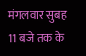मंगलवार सुबह 11 बजे तक के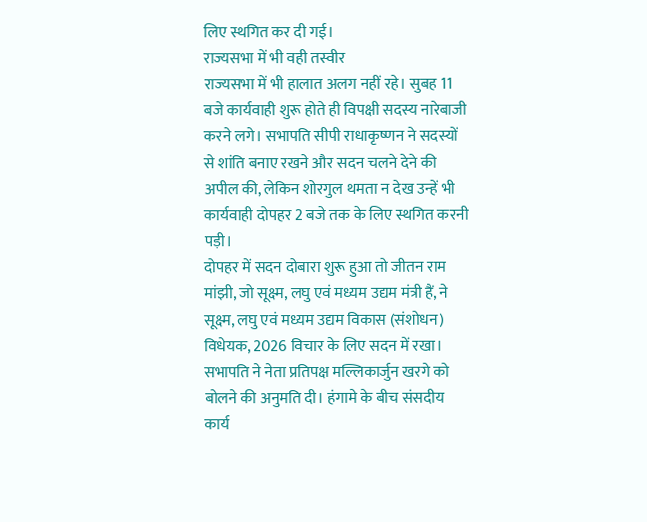लिए स्थगित कर दी गई।
राज्यसभा में भी वही तस्वीर
राज्यसभा में भी हालात अलग नहीं रहे। सुबह 11 बजे कार्यवाही शुरू होते ही विपक्षी सदस्य नारेबाजी करने लगे। सभापति सीपी राधाकृष्णन ने सदस्यों से शांति बनाए रखने और सदन चलने देने की अपील की, लेकिन शोरगुल थमता न देख उन्हें भी कार्यवाही दोपहर 2 बजे तक के लिए स्थगित करनी पड़ी।
दोपहर में सदन दोबारा शुरू हुआ तो जीतन राम मांझी, जो सूक्ष्म, लघु एवं मध्यम उद्यम मंत्री हैं, ने सूक्ष्म, लघु एवं मध्यम उद्यम विकास (संशोधन) विधेयक, 2026 विचार के लिए सदन में रखा। सभापति ने नेता प्रतिपक्ष मल्लिकार्जुन खरगे को बोलने की अनुमति दी। हंगामे के बीच संसदीय कार्य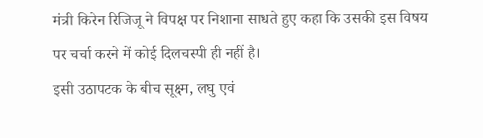मंत्री किरेन रिजिजू ने विपक्ष पर निशाना साधते हुए कहा कि उसकी इस विषय पर चर्चा करने में कोई दिलचस्पी ही नहीं है।
इसी उठापटक के बीच सूक्ष्म, लघु एवं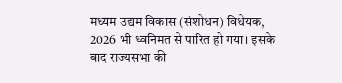मध्यम उद्यम विकास (संशोधन) विधेयक, 2026 भी ध्वनिमत से पारित हो गया। इसके बाद राज्यसभा की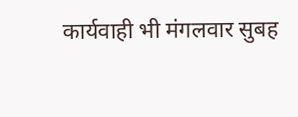कार्यवाही भी मंगलवार सुबह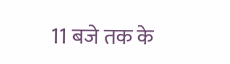11 बजे तक के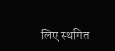लिए स्थगित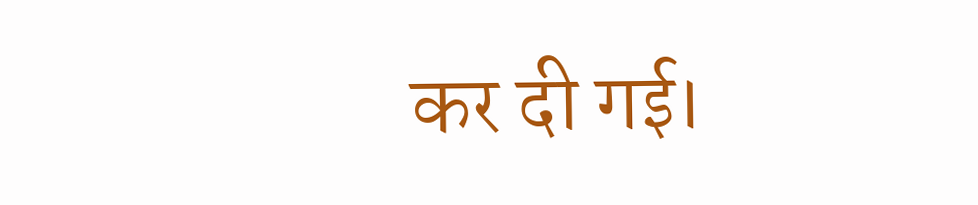कर दी गई।